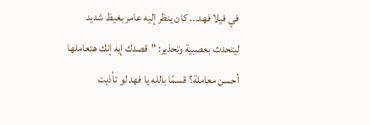في فيلا فهد... كان ينظر إليه عامر بغيظ شديد ليتحدث بعصبية وتحذير: "قصدك إيه إنك هتعاملها أحسن معاملة؟ قسمًا بالله يا فهد لو تأذيت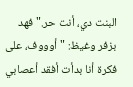البنت دي، أنت حر." فهد بزفر وغيظ: "أوووف، على فكرة أنا بدأت أفقد أعصابي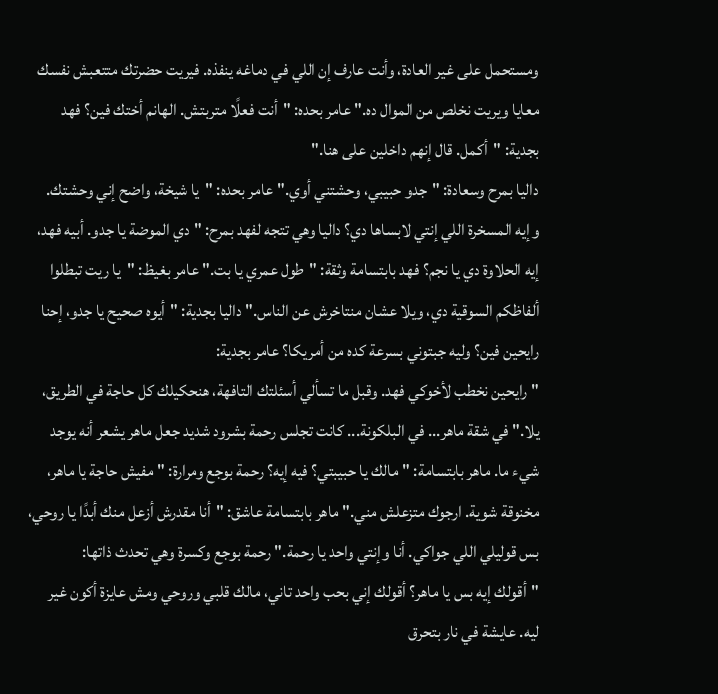ومستحمل على غير العادة، وأنت عارف إن اللي في دماغه ينفذه. فيريت حضرتك متتعبش نفسك معايا ويريت نخلص من الموال ده." عامر بحده: "أنت فعلًا متربتش. الهانم أختك فين؟ فهد بجدية: "أكمل. قال إنهم داخلين على هنا."
داليا بمرح وسعادة: "جدو حبيبي، وحشتني أوي." عامر بحده: "يا شيخة، واضح إني وحشتك. وإيه المسخرة اللي إنتي لابساها دي؟ داليا وهي تتجه لفهد بمرح: "دي الموضة يا جدو. أبيه فهد، إيه الحلاوة دي يا نجم؟ فهد بابتسامة وثقة: "طول عمري يا بت." عامر بغيظ: "يا ريت تبطلوا ألفاظكم السوقية دي، ويلا عشان منتاخرش عن الناس." داليا بجدية: "أيوه صحيح يا جدو، إحنا رايحين فين؟ وليه جبتوني بسرعة كده من أمريكا؟ عامر بجدية:
"رايحين نخطب لأخوكي فهد. وقبل ما تسألي أسئلتك التافهة، هنحكيلك كل حاجة في الطريق، يلا." في شقة ماهر... في البلكونة... كانت تجلس رحمة بشرود شديد جعل ماهر يشعر أنه يوجد شيء ما. ماهر بابتسامة: "مالك يا حبيبتي؟ فيه إيه؟ رحمة بوجع ومرارة: "مفيش حاجة يا ماهر، مخنوقة شوية. ارجوك متزعلش مني." ماهر بابتسامة عاشق: "أنا مقدرش أزعل منك أبدًا يا روحي، بس قوليلي اللي جواكي. أنا وإنتي واحد يا رحمة." رحمة بوجع وكسرة وهي تحدث ذاتها:
"أقولك إيه بس يا ماهر؟ أقولك إني بحب واحد تاني، مالك قلبي وروحي ومش عايزة أكون غير ليه. عايشة في نار بتحرق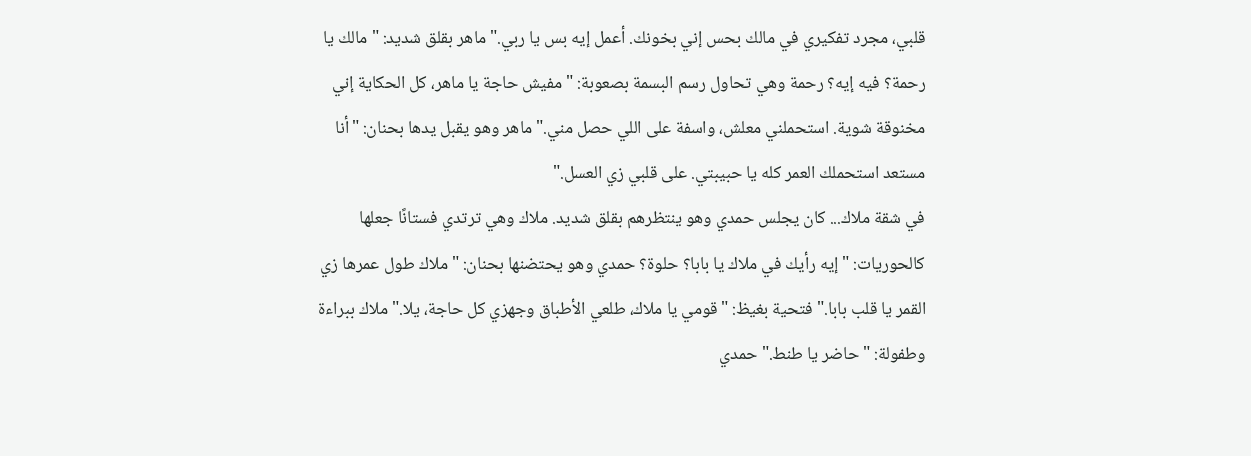قلبي، مجرد تفكيري في مالك بحس إني بخونك. أعمل إيه بس يا ربي." ماهر بقلق شديد: "مالك يا رحمة؟ فيه إيه؟ رحمة وهي تحاول رسم البسمة بصعوبة: "مفيش حاجة يا ماهر، كل الحكاية إني مخنوقة شوية. استحملني معلش، واسفة على اللي حصل مني." ماهر وهو يقبل يدها بحنان: "أنا مستعد استحملك العمر كله يا حبيبتي. على قلبي زي العسل."
في شقة ملاك... كان يجلس حمدي وهو ينتظرهم بقلق شديد. ملاك وهي ترتدي فستانًا جعلها كالحوريات: "إيه رأيك في ملاك يا بابا؟ حلوة؟ حمدي وهو يحتضنها بحنان: "ملاك طول عمرها زي القمر يا قلب بابا." فتحية بغيظ: "قومي يا ملاك، طلعي الأطباق وجهزي كل حاجة، يلا." ملاك ببراءة وطفولة: "حاضر يا طنط." حمدي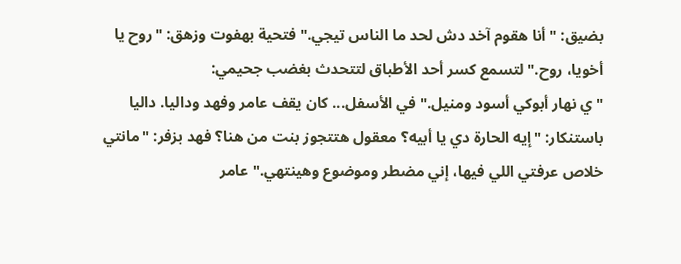بضيق: "أنا هقوم آخد دش لحد ما الناس تيجي." فتحية بهفوت وزهق: "روح يا أخويا، روح." لتسمع كسر أحد الأطباق لتتحدث بغضب جحيمي:
"ي نهار أبوكي أسود ومنيل." في الأسفل... كان يقف عامر وفهد وداليا. داليا باستنكار: "إيه الحارة دي يا أبيه؟ معقول هتتجوز بنت من هنا؟ فهد بزفر: "مانتي خلاص عرفتي اللي فيها، إني مضطر وموضوع وهينتهي." عامر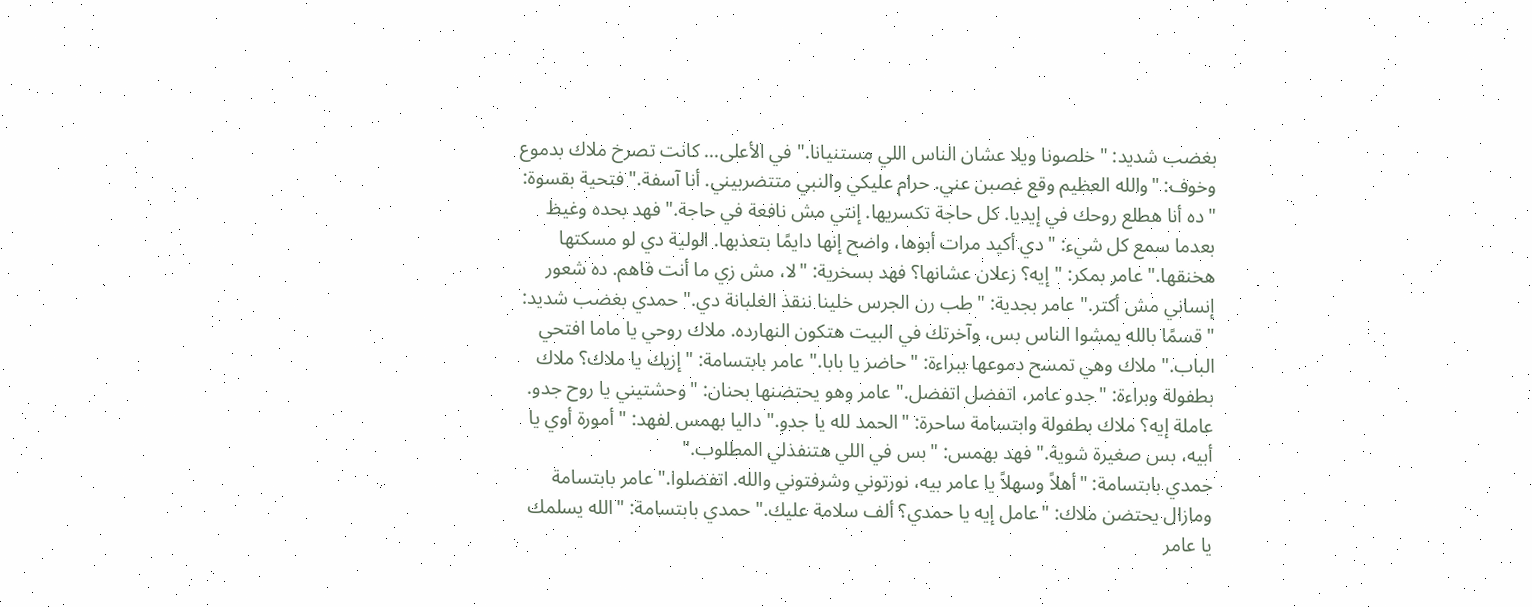بغضب شديد: "خلصونا ويلا عشان الناس اللي مستنيانا." في الأعلى... كانت تصرخ ملاك بدموع وخوف: "والله العظيم وقع غصبن عني. حرام عليكي والنبي متتضربيني. أنا آسفة." فتحية بقسوة:
"ده أنا هطلع روحك في إيديا. كل حاجة تكسريها. إنتي مش نافعة في حاجة." فهد بحده وغيظ بعدما سمع كل شيء: "دي أكيد مرات أبوها، واضح إنها دايمًا بتعذبها. الولية دي لو مسكتها هخنقها." عامر بمكر: "إيه؟ زعلان عشانها؟ فهد بسخرية: "لا، مش زي ما أنت فاهم. ده شعور إنساني مش أكتر." عامر بجدية: "طب رن الجرس خلينا ننقذ الغلبانة دي." حمدي بغضب شديد:
"قسمًا بالله يمشوا الناس بس، وآخرتك في البيت هتكون النهارده. ملاك روحي يا ماما افتحي الباب." ملاك وهي تمسح دموعها ببراءة: "حاضر يا بابا." عامر بابتسامة: "إزيك يا ملاك؟ ملاك بطفولة وبراءة: "جدو عامر، اتفضل اتفضل." عامر وهو يحتضنها بحنان: "وحشتيني يا روح جدو. عاملة إيه؟ ملاك بطفولة وابتسامة ساحرة: "الحمد لله يا جدو." داليا بهمس لفهد: "أمورة أوي يا أبيه، بس صغيرة شوية." فهد بهمس: "بس في اللي هتنفذلي المطلوب."
حمدي بابتسامة: "أهلاً وسهلاً يا عامر بيه، نورتوني وشرفتوني والله. اتفضلوا." عامر بابتسامة ومازال يحتضن ملاك: "عامل إيه يا حمدي؟ ألف سلامة عليك." حمدي بابتسامة: "الله يسلمك يا عامر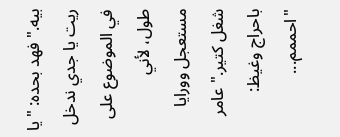بيه." فهد بحده: "يا ريت يا جدي ندخل في الموضوع على طول، لأني مستعجل وورايا شغل كتير." عامر باحراج وغيظ: "احممم...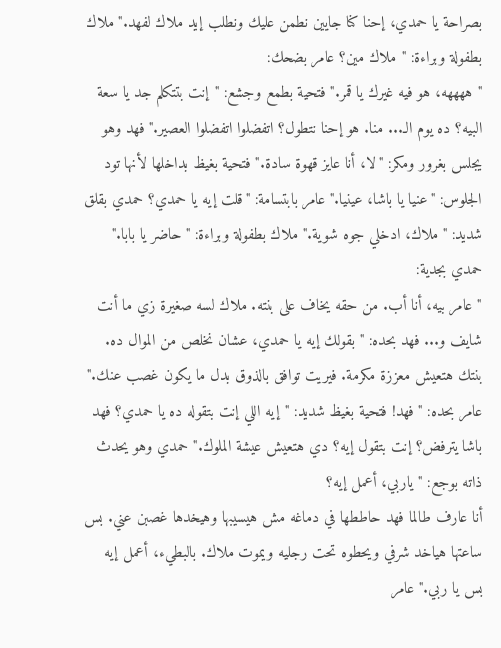بصراحة يا حمدي، إحنا كنا جايين نطمن عليك ونطلب إيد ملاك لفهد." ملاك بطفولة وبراءة: "ملاك مين؟ عامر بضحك:
"ههههه، هو فيه غيرك يا قمر." فتحية بطمع وجشع: "إنت بتتكلم جد يا سعة البيه؟ ده يوم الـ... منا. هو إحنا نتطول؟ اتفضلوا اتفضلوا العصير." فهد وهو يجلس بغرور ومكر: "لا، أنا عايز قهوة سادة." فتحية بغيظ بداخلها لأنها تود الجلوس: "عنيا يا باشا، عينيا." عامر بابتسامة: "قلت إيه يا حمدي؟ حمدي بقلق شديد: "ملاك، ادخلي جوه شوية." ملاك بطفولة وبراءة: "حاضر يا بابا." حمدي بجدية:
"عامر بيه، أنا أب. من حقه يخاف على بنته. ملاك لسه صغيرة زي ما أنت شايف و... فهد بحده: "بقولك إيه يا حمدي، عشان نخلص من الموال ده. بنتك هتعيش معززة مكرمة. فيريت توافق بالذوق بدل ما يكون غصب عنك." عامر بحده: "فهد! فتحية بغيظ شديد: "إيه اللي إنت بتقوله ده يا حمدي؟ فهد باشا يترفض؟ إنت بتقول إيه؟ دي هتعيش عيشة الملوك." حمدي وهو يحدث ذاته بوجع: "ياربي، أعمل إيه؟
أنا عارف طالما فهد حاططها في دماغه مش هيسيبها وهيخدها غصبن عني. بس ساعتها هياخد شرفي ويحطوه تحت رجليه ويموت ملاك. بالبطيء، أعمل إيه بس يا ربي." عامر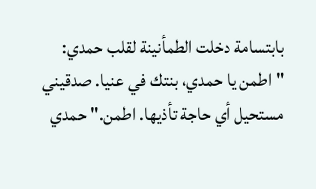بابتسامة دخلت الطمأنينة لقلب حمدي: "اطمن يا حمدي، بنتك في عنيا. صدقيني مستحيل أي حاجة تأذيها. اطمن." حمدي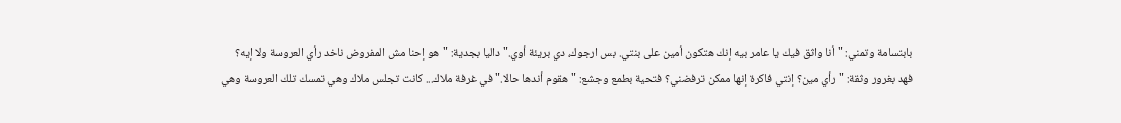بابتسامة وتمني: "أنا واثق فيك يا عامر بيه إنك هتكون أمين على بنتي. بس ارجوك، دي بريئة أوي." داليا بجدية: "هو إحنا مش المفروض ناخد رأي العروسة ولا إيه؟
فهد بغرور وثقة: "رأي مين؟ إنتي فاكرة إنها ممكن ترفضني؟ فتحية بطمع وجشع: "هقوم أندها حالا." في غرفة ملاك... كانت تجلس ملاك وهي تمسك تلك العروسة وهي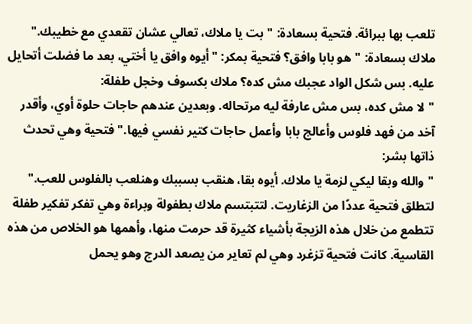تلعب بها ببرائة. فتحية بسعادة: "بت يا ملاك، تعالي عشان تقعدي مع خطيبك." ملاك بسعادة: "هو بابا وافق؟ فتحية بمكر: "أيوه وافق يا أختي، بعد ما فضلت أتحايل عليه. بس شكل الواد عجبك مش كده؟ ملاك بكسوف وخجل طفلة:
"لا مش كده، بس مش عارفة ليه مرتحاله. وبعدين عندهم حاجات حلوة أوي، وأقدر آخد من فهد فلوس وأعالج بابا وأعمل حاجات كتير نفسي فيها." فتحية وهي تحدث ذاتها بشر:
"والله وبقا ليكي لزمة يا ملاك. أيوه بقا، هنقب بسببك وهنلعب بالفلوس للعب." لتطلق فتحية عددًا من الزغاريت. لتتبتسم ملاك بطفولة وبراءة وهي تفكر تفكير طفلة تتطمع من خلال هذه الزيجة بأشياء كثيرة قد حرمت منها، وأهمها هو الخلاص من هذه القاسية. كانت فتحية تزغرد وهي لم تعاير من يصعد الدرج وهو يحمل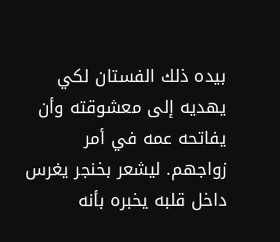بيده ذلك الفستان لكي يهديه إلى معشوقته وأن يفاتحه عمه في أمر زواجهم. ليشعر بخنجر يغرس داخل قلبه يخبره بأنه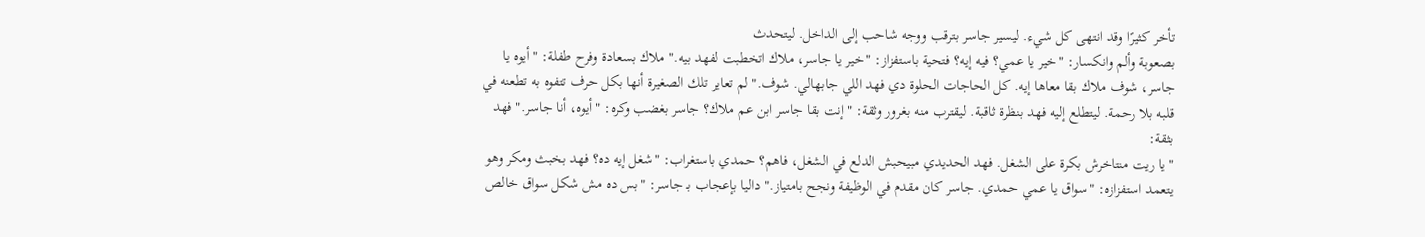تأخر كثيرًا وقد انتهى كل شيء. ليسير جاسر بترقب ووجه شاحب إلى الداخل. ليتحدث
بصعوبة وألم وانكسار: "خير يا عمي؟ فيه إيه؟ فتحية باستفزاز: "خير يا جاسر، ملاك اتخطبت لفهد بيه." ملاك بسعادة وفرح طفلة: "أيوه يا جاسر، شوف ملاك بقا معاها إيه. كل الحاجات الحلوة دي فهد اللي جابهالي. شوف." لم تعاير تلك الصغيرة أنها بكل حرف تتفوه به تطعنه في قلبه بلا رحمة. ليتطلع إليه فهد بنظرة ثاقبة. ليقترب منه بغرور وثقة: "إنت بقا جاسر ابن عم ملاك؟ جاسر بغضب وكره: "أيوه، أنا جاسر." فهد بثقة:
"يا ريت منتاخرش بكرة على الشغل. فهد الحديدي مبيحبش الدلع في الشغل، فاهم؟ حمدي باستغراب: "شغل إيه ده؟ فهد بخبث ومكر وهو يتعمد استفزازه: "سواق يا عمي حمدي. جاسر كان مقدم في الوظيفة ونجح بامتياز." داليا بإعجاب بـ جاسر: "بس ده مش شكل سواق خالص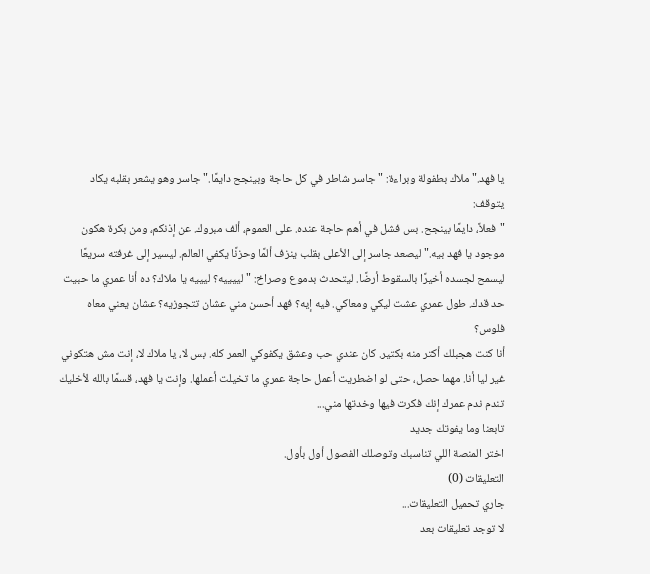يا فهد." ملاك بطفولة وبراءة: "جاسر شاطر في كل حاجة وبينجح دايمًا." جاسر وهو يشعر بقلبه يكاد يتوقف:
"فعلاً، دايمًا بينجح. بس فشل في أهم حاجة عنده. على العموم، ألف مبروك. عن إذنكم، ومن بكرة هكون موجود يا فهد بيه." ليصعد جاسر إلى الأعلى بقلب ينزف ألمًا وحزنًا يكفي العالم. ليسير إلى غرفته سريعًا ليسمح لجسده أخيرًا بالسقوط أرضًا. ليتحدث بدموع وصراخ: "لييييه؟ ليييه يا ملاك؟ ده أنا عمري ما حبيت حد قدك. طول عمري عشت ليكي ومعاكي. فيه إيه؟ فهد أحسن مني عشان تتجوزيه؟ عشان يعني معاه فلوس؟
أنا كنت هجبلك أكتر منه بكتير. كان عندي حب وعشق يكفوكي العمر كله. بس لا، يا ملاك لا، إنت مش هتكوني غير ليا أنا. مهما حصل، حتى لو اضطريت أعمل حاجة عمري ما تخيلت أعملها. وإنت يا فهد، قسمًا بالله لأخليك تندم ندم عمرك إنك فكرت فيها وخدتها مني...
تابعنا وما يفوتك جديد
اختر المنصة اللي تناسبك وتوصلك الفصول أول بأول.
التعليقات (0)
جاري تحميل التعليقات...
لا توجد تعليقات بعد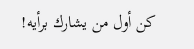كن أول من يشارك برأيه!